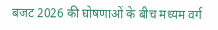बजट 2026 की घोषणाओं के बीच मध्यम वर्ग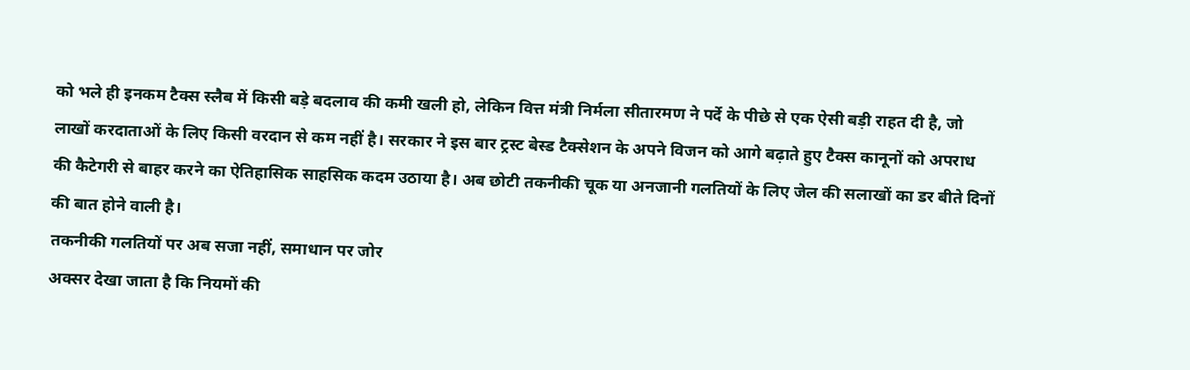को भले ही इनकम टैक्स स्लैब में किसी बड़े बदलाव की कमी खली हो, लेकिन वित्त मंत्री निर्मला सीतारमण ने पर्दे के पीछे से एक ऐसी बड़ी राहत दी है, जो लाखों करदाताओं के लिए किसी वरदान से कम नहीं है। सरकार ने इस बार ट्रस्ट बेस्ड टैक्सेशन के अपने विजन को आगे बढ़ाते हुए टैक्स कानूनों को अपराध की कैटेगरी से बाहर करने का ऐतिहासिक साहसिक कदम उठाया है। अब छोटी तकनीकी चूक या अनजानी गलतियों के लिए जेल की सलाखों का डर बीते दिनों की बात होने वाली है।
तकनीकी गलतियों पर अब सजा नहीं, समाधान पर जोर
अक्सर देखा जाता है कि नियमों की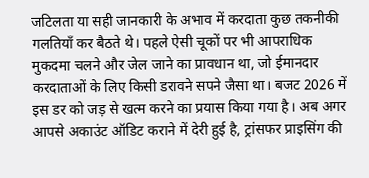जटिलता या सही जानकारी के अभाव में करदाता कुछ तकनीकी गलतियाँ कर बैठते थे। पहले ऐसी चूकों पर भी आपराधिक मुकदमा चलने और जेल जाने का प्रावधान था, जो ईमानदार करदाताओं के लिए किसी डरावने सपने जैसा था। बजट 2026 में इस डर को जड़ से खत्म करने का प्रयास किया गया है। अब अगर आपसे अकाउंट ऑडिट कराने में देरी हुई है, ट्रांसफर प्राइसिंग की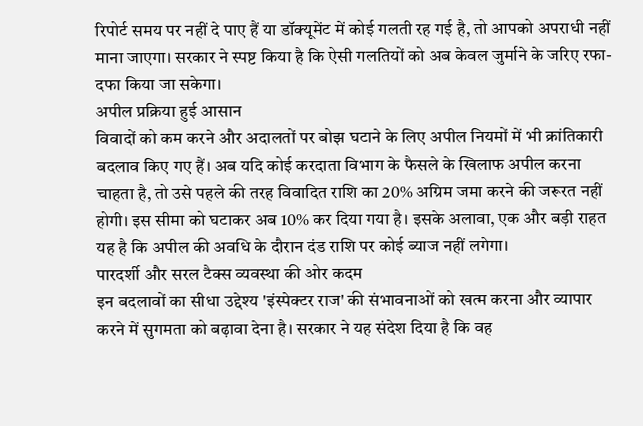रिपोर्ट समय पर नहीं दे पाए हैं या डॉक्यूमेंट में कोई गलती रह गई है, तो आपको अपराधी नहीं माना जाएगा। सरकार ने स्पष्ट किया है कि ऐसी गलतियों को अब केवल जुर्माने के जरिए रफा-दफा किया जा सकेगा।
अपील प्रक्रिया हुई आसान
विवादों को कम करने और अदालतों पर बोझ घटाने के लिए अपील नियमों में भी क्रांतिकारी बदलाव किए गए हैं। अब यदि कोई करदाता विभाग के फैसले के खिलाफ अपील करना चाहता है, तो उसे पहले की तरह विवादित राशि का 20% अग्रिम जमा करने की जरूरत नहीं होगी। इस सीमा को घटाकर अब 10% कर दिया गया है। इसके अलावा, एक और बड़ी राहत यह है कि अपील की अवधि के दौरान दंड राशि पर कोई ब्याज नहीं लगेगा।
पारदर्शी और सरल टैक्स व्यवस्था की ओर कदम
इन बदलावों का सीधा उद्देश्य 'इंस्पेक्टर राज' की संभावनाओं को खत्म करना और व्यापार करने में सुगमता को बढ़ावा देना है। सरकार ने यह संदेश दिया है कि वह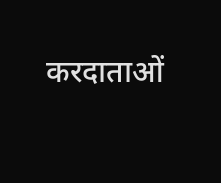करदाताओं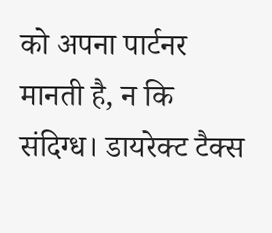को अपना पार्टनर मानती है, न कि संदिग्ध। डायरेक्ट टैक्स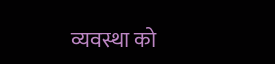व्यवस्था को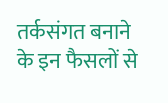तर्कसंगत बनाने के इन फैसलों से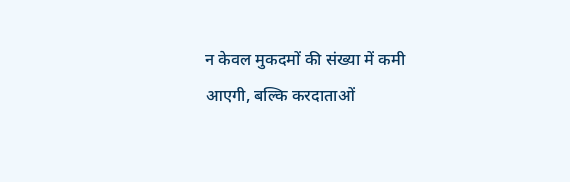न केवल मुकदमों की संख्या में कमी आएगी, बल्कि करदाताओं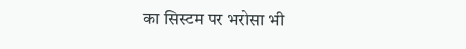का सिस्टम पर भरोसा भी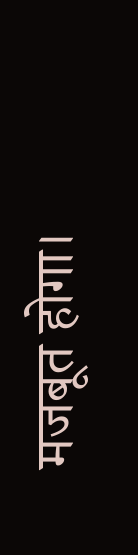मजबूत होगा।